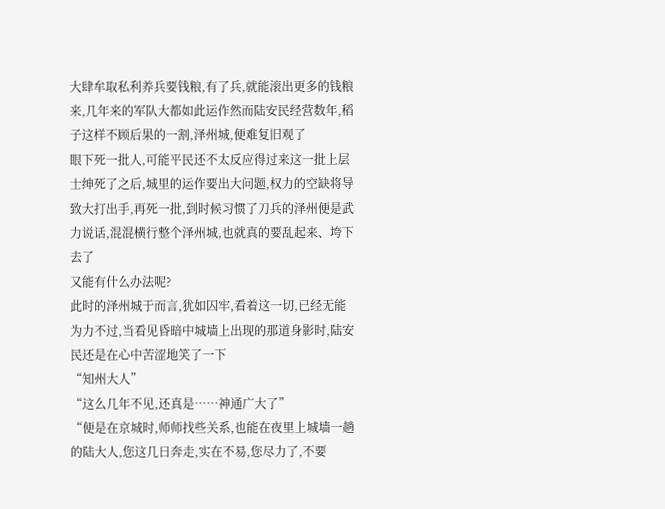大肆牟取私利养兵要钱粮,有了兵,就能滚出更多的钱粮来,几年来的军队大都如此运作然而陆安民经营数年,稻子这样不顾后果的一割,泽州城,便难复旧观了
眼下死一批人,可能平民还不太反应得过来这一批上层士绅死了之后,城里的运作要出大问题,权力的空缺将导致大打出手,再死一批,到时候习惯了刀兵的泽州便是武力说话,混混横行整个泽州城,也就真的要乱起来、垮下去了
又能有什么办法呢?
此时的泽州城于而言,犹如囚牢,看着这一切,已经无能为力不过,当看见昏暗中城墙上出现的那道身影时,陆安民还是在心中苦涩地笑了一下
“知州大人”
“这么几年不见,还真是……神通广大了”
“便是在京城时,师师找些关系,也能在夜里上城墙一趟的陆大人,您这几日奔走,实在不易,您尽力了,不要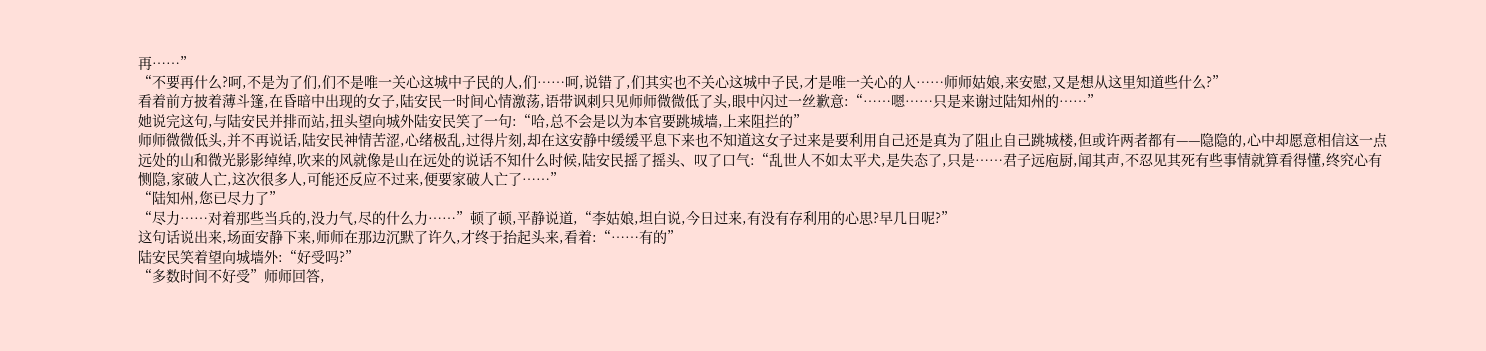再……”
“不要再什么?呵,不是为了们,们不是唯一关心这城中子民的人,们……呵,说错了,们其实也不关心这城中子民,才是唯一关心的人……师师姑娘,来安慰,又是想从这里知道些什么?”
看着前方披着薄斗篷,在昏暗中出现的女子,陆安民一时间心情激荡,语带讽刺只见师师微微低了头,眼中闪过一丝歉意:“……嗯……只是来谢过陆知州的……”
她说完这句,与陆安民并排而站,扭头望向城外陆安民笑了一句:“哈,总不会是以为本官要跳城墙,上来阻拦的”
师师微微低头,并不再说话,陆安民神情苦涩,心绪极乱,过得片刻,却在这安静中缓缓平息下来也不知道这女子过来是要利用自己还是真为了阻止自己跳城楼,但或许两者都有——隐隐的,心中却愿意相信这一点
远处的山和微光影影绰绰,吹来的风就像是山在远处的说话不知什么时候,陆安民摇了摇头、叹了口气:“乱世人不如太平犬,是失态了,只是……君子远庖厨,闻其声,不忍见其死有些事情就算看得懂,终究心有恻隐,家破人亡,这次很多人,可能还反应不过来,便要家破人亡了……”
“陆知州,您已尽力了”
“尽力……对着那些当兵的,没力气,尽的什么力……”顿了顿,平静说道,“李姑娘,坦白说,今日过来,有没有存利用的心思?早几日呢?”
这句话说出来,场面安静下来,师师在那边沉默了许久,才终于抬起头来,看着:“……有的”
陆安民笑着望向城墙外:“好受吗?”
“多数时间不好受”师师回答,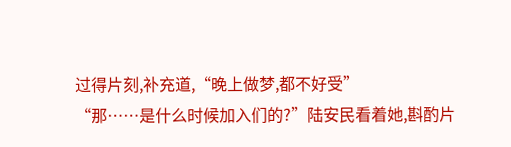过得片刻,补充道,“晚上做梦,都不好受”
“那……是什么时候加入们的?”陆安民看着她,斟酌片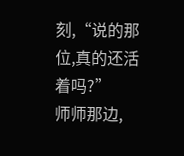刻,“说的那位,真的还活着吗?”
师师那边,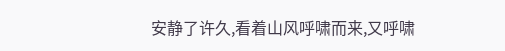安静了许久,看着山风呼啸而来,又呼啸